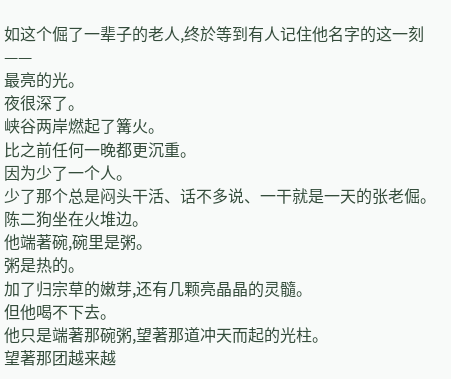如这个倔了一辈子的老人,终於等到有人记住他名字的这一刻——
最亮的光。
夜很深了。
峡谷两岸燃起了篝火。
比之前任何一晚都更沉重。
因为少了一个人。
少了那个总是闷头干活、话不多说、一干就是一天的张老倔。
陈二狗坐在火堆边。
他端著碗,碗里是粥。
粥是热的。
加了归宗草的嫩芽,还有几颗亮晶晶的灵髓。
但他喝不下去。
他只是端著那碗粥,望著那道冲天而起的光柱。
望著那团越来越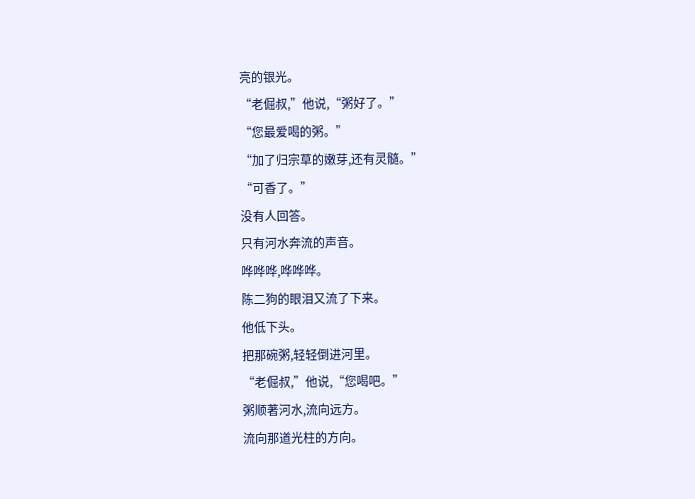亮的银光。
“老倔叔,”他说,“粥好了。”
“您最爱喝的粥。”
“加了归宗草的嫩芽,还有灵髓。”
“可香了。”
没有人回答。
只有河水奔流的声音。
哗哗哗,哗哗哗。
陈二狗的眼泪又流了下来。
他低下头。
把那碗粥,轻轻倒进河里。
“老倔叔,”他说,“您喝吧。”
粥顺著河水,流向远方。
流向那道光柱的方向。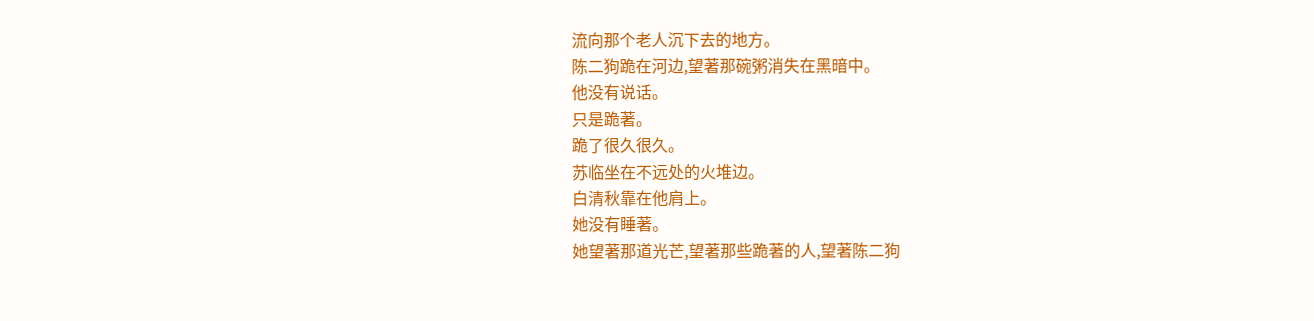流向那个老人沉下去的地方。
陈二狗跪在河边,望著那碗粥消失在黑暗中。
他没有说话。
只是跪著。
跪了很久很久。
苏临坐在不远处的火堆边。
白清秋靠在他肩上。
她没有睡著。
她望著那道光芒,望著那些跪著的人,望著陈二狗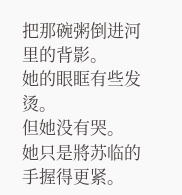把那碗粥倒进河里的背影。
她的眼眶有些发烫。
但她没有哭。
她只是將苏临的手握得更紧。